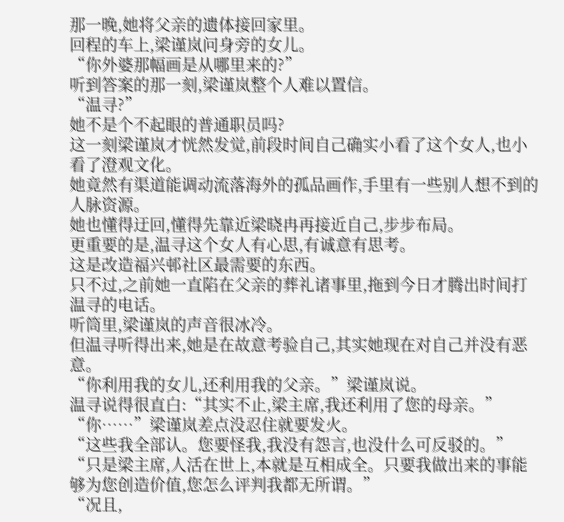那一晚,她将父亲的遗体接回家里。
回程的车上,梁谨岚问身旁的女儿。
“你外婆那幅画是从哪里来的?”
听到答案的那一刻,梁谨岚整个人难以置信。
“温寻?”
她不是个不起眼的普通职员吗?
这一刻梁谨岚才恍然发觉,前段时间自己确实小看了这个女人,也小看了澄观文化。
她竟然有渠道能调动流落海外的孤品画作,手里有一些别人想不到的人脉资源。
她也懂得迂回,懂得先靠近梁晓冉再接近自己,步步布局。
更重要的是,温寻这个女人有心思,有诚意有思考。
这是改造福兴邨社区最需要的东西。
只不过,之前她一直陷在父亲的葬礼诸事里,拖到今日才腾出时间打温寻的电话。
听筒里,梁谨岚的声音很冰冷。
但温寻听得出来,她是在故意考验自己,其实她现在对自己并没有恶意。
“你利用我的女儿,还利用我的父亲。”梁谨岚说。
温寻说得很直白:“其实不止,梁主席,我还利用了您的母亲。”
“你……”梁谨岚差点没忍住就要发火。
“这些我全部认。您要怪我,我没有怨言,也没什么可反驳的。”
“只是梁主席,人活在世上,本就是互相成全。只要我做出来的事能够为您创造价值,您怎么评判我都无所谓。”
“况且,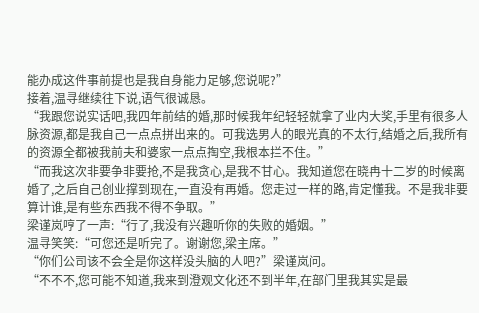能办成这件事前提也是我自身能力足够,您说呢?”
接着,温寻继续往下说,语气很诚恳。
“我跟您说实话吧,我四年前结的婚,那时候我年纪轻轻就拿了业内大奖,手里有很多人脉资源,都是我自己一点点拼出来的。可我选男人的眼光真的不太行,结婚之后,我所有的资源全都被我前夫和婆家一点点掏空,我根本拦不住。”
“而我这次非要争非要抢,不是我贪心,是我不甘心。我知道您在晓冉十二岁的时候离婚了,之后自己创业撑到现在,一直没有再婚。您走过一样的路,肯定懂我。不是我非要算计谁,是有些东西我不得不争取。”
梁谨岚哼了一声:“行了,我没有兴趣听你的失败的婚姻。”
温寻笑笑:“可您还是听完了。谢谢您,梁主席。”
“你们公司该不会全是你这样没头脑的人吧?”梁谨岚问。
“不不不,您可能不知道,我来到澄观文化还不到半年,在部门里我其实是最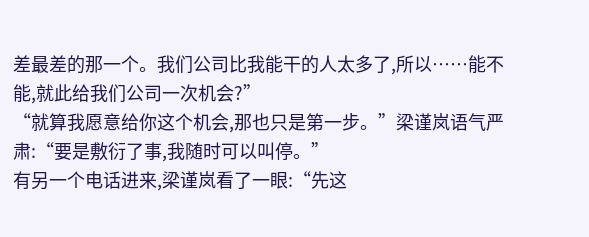差最差的那一个。我们公司比我能干的人太多了,所以……能不能,就此给我们公司一次机会?”
“就算我愿意给你这个机会,那也只是第一步。”梁谨岚语气严肃:“要是敷衍了事,我随时可以叫停。”
有另一个电话进来,梁谨岚看了一眼:“先这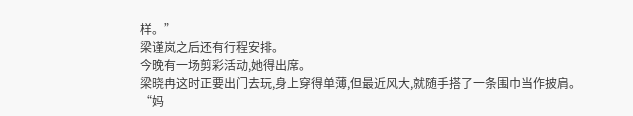样。”
梁谨岚之后还有行程安排。
今晚有一场剪彩活动,她得出席。
梁晓冉这时正要出门去玩,身上穿得单薄,但最近风大,就随手搭了一条围巾当作披肩。
“妈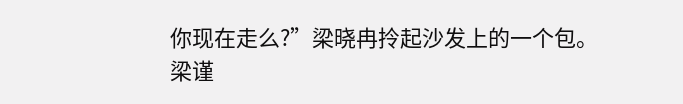你现在走么?”梁晓冉拎起沙发上的一个包。
梁谨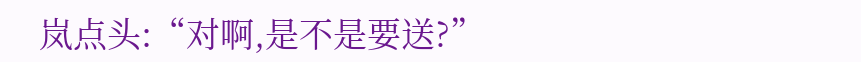岚点头:“对啊,是不是要送?”